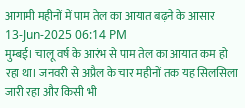आगामी महीनों में पाम तेल का आयात बढ़ने के आसार
13-Jun-2025 06:14 PM
मुम्बई। चालू वर्ष के आरंभ से पाम तेल का आयात कम हो रहा था। जनवरी से अप्रैल के चार महीनों तक यह सिलसिला जारी रहा और किसी भी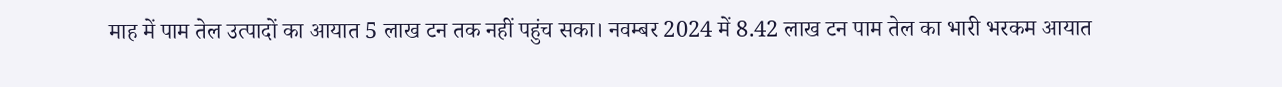माह में पाम तेल उत्पादों का आयात 5 लाख टन तक नहीं पहुंच सका। नवम्बर 2024 में 8.42 लाख टन पाम तेल का भारी भरकम आयात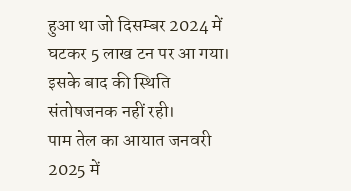हुआ था जो दिसम्बर 2024 में घटकर 5 लाख टन पर आ गया। इसके बाद की स्थिति संतोषजनक नहीं रही।
पाम तेल का आयात जनवरी 2025 में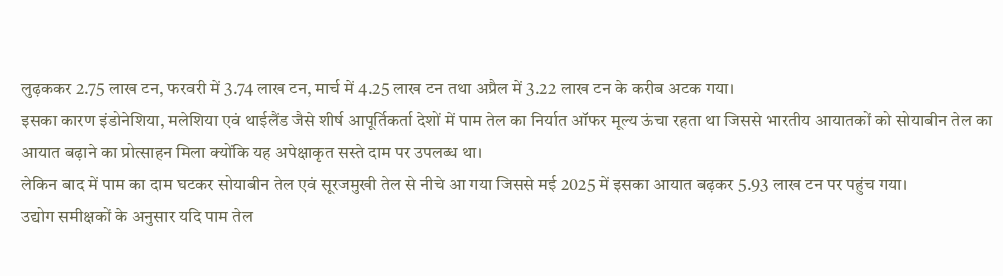लुढ़ककर 2.75 लाख टन, फरवरी में 3.74 लाख टन, मार्च में 4.25 लाख टन तथा अप्रैल में 3.22 लाख टन के करीब अटक गया।
इसका कारण इंडोनेशिया, मलेशिया एवं थाईलैंड जैसे शीर्ष आपूर्तिकर्ता देशों में पाम तेल का निर्यात ऑफर मूल्य ऊंचा रहता था जिससे भारतीय आयातकों को सोयाबीन तेल का आयात बढ़ाने का प्रोत्साहन मिला क्योंकि यह अपेक्षाकृत सस्ते दाम पर उपलब्ध था।
लेकिन बाद में पाम का दाम घटकर सोयाबीन तेल एवं सूरजमुखी तेल से नीचे आ गया जिससे मई 2025 में इसका आयात बढ़कर 5.93 लाख टन पर पहुंच गया।
उद्योग समीक्षकों के अनुसार यदि पाम तेल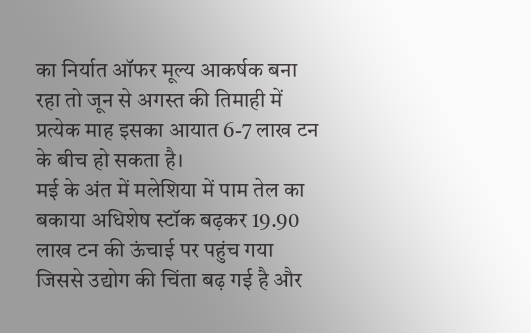का निर्यात ऑफर मूल्य आकर्षक बना रहा तो जून से अगस्त की तिमाही में प्रत्येक माह इसका आयात 6-7 लाख टन के बीच हो सकता है।
मई के अंत में मलेशिया में पाम तेल का बकाया अधिशेष स्टॉक बढ़कर 19.90 लाख टन की ऊंचाई पर पहुंच गया जिससे उद्योग की चिंता बढ़ गई है और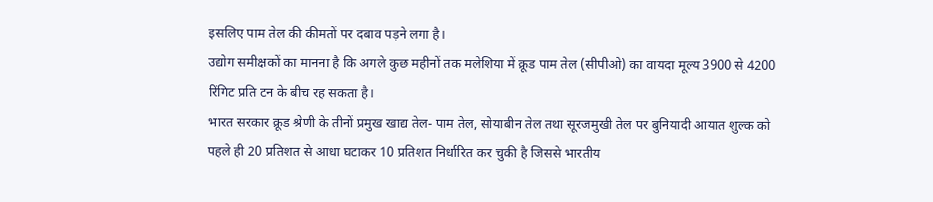इसलिए पाम तेल की कीमतों पर दबाव पड़ने लगा है।
उद्योग समीक्षकों का मानना है कि अगले कुछ महीनों तक मलेशिया में क्रूड पाम तेल (सीपीओ) का वायदा मूल्य 3900 से 4200 रिंगिट प्रति टन के बीच रह सकता है।
भारत सरकार क्रूड श्रेणी के तीनों प्रमुख खाद्य तेल- पाम तेल, सोयाबीन तेल तथा सूरजमुखी तेल पर बुनियादी आयात शुल्क को पहले ही 20 प्रतिशत से आधा घटाकर 10 प्रतिशत निर्धारित कर चुकी है जिससे भारतीय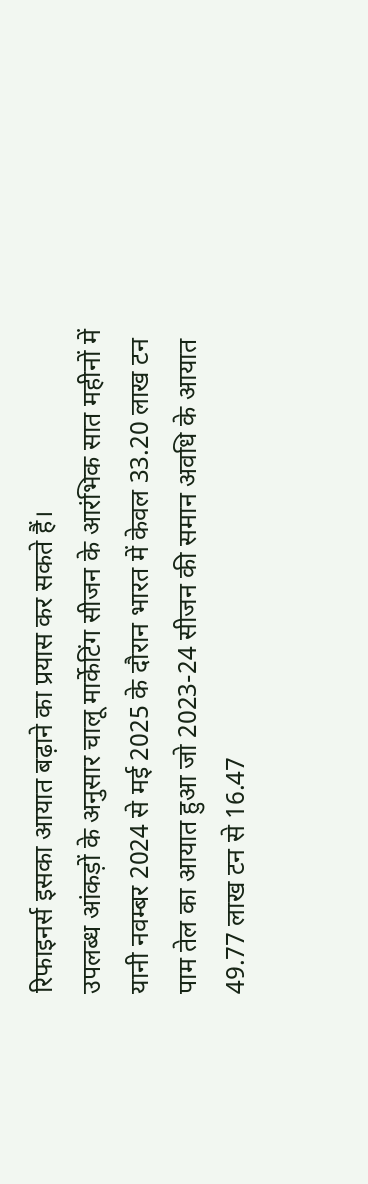रिफाइनर्स इसका आयात बढ़ाने का प्रयास कर सकते हैं।
उपलब्ध आंकड़ों के अनुसार चालू मार्केटिंग सीजन के आरंभिक सात महीनों में यानी नवम्बर 2024 से मई 2025 के दौरान भारत में केवल 33.20 लाख टन पाम तेल का आयात हुआ जो 2023-24 सीजन की समान अवधि के आयात 49.77 लाख टन से 16.47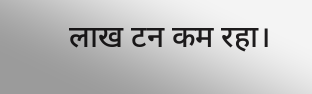लाख टन कम रहा।